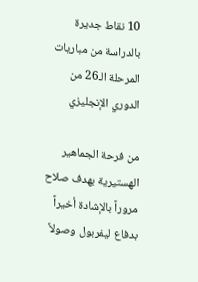10 نقاط جديرة بالدراسة من مباريات المرحلة الـ26 من الدوري الإنجليزي

من فرحة الجماهير الهستيرية بهدف صلاح مروراً بالإشادة أخيراً بدفاع ليفربول وصولاً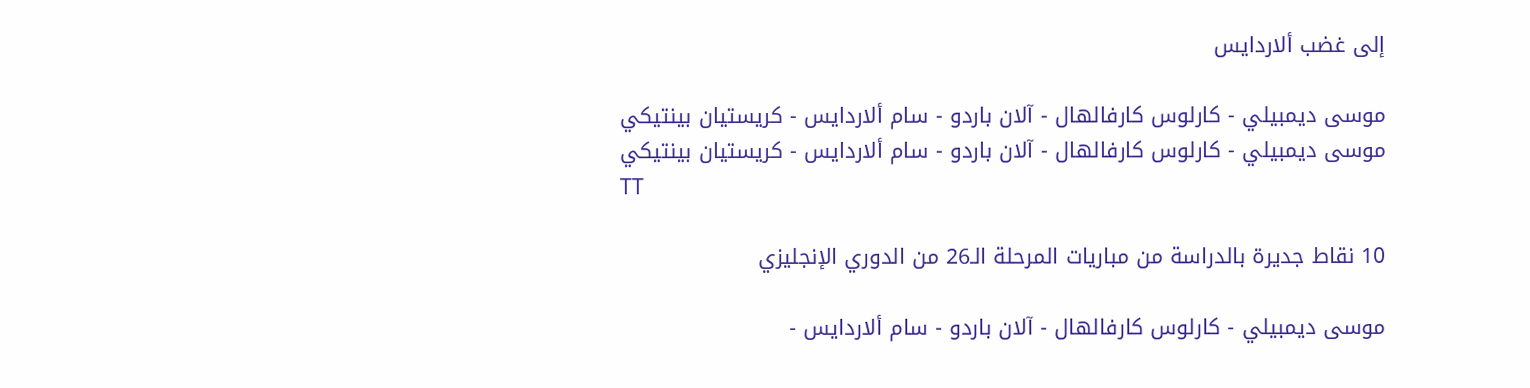إلى غضب ألاردايس

موسى ديمبيلي - كارلوس كارفالهال - آلان باردو - سام ألاردايس - كريستيان بينتيكي
موسى ديمبيلي - كارلوس كارفالهال - آلان باردو - سام ألاردايس - كريستيان بينتيكي
TT

10 نقاط جديرة بالدراسة من مباريات المرحلة الـ26 من الدوري الإنجليزي

موسى ديمبيلي - كارلوس كارفالهال - آلان باردو - سام ألاردايس -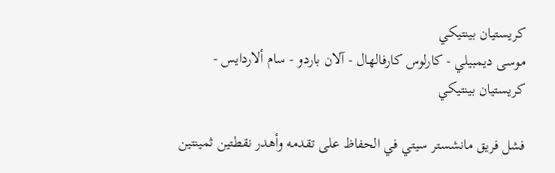كريستيان بينتيكي
موسى ديمبيلي - كارلوس كارفالهال - آلان باردو - سام ألاردايس - كريستيان بينتيكي

فشل فريق مانشستر سيتي في الحفاظ على تقدمه وأهدر نقطتين ثمينتين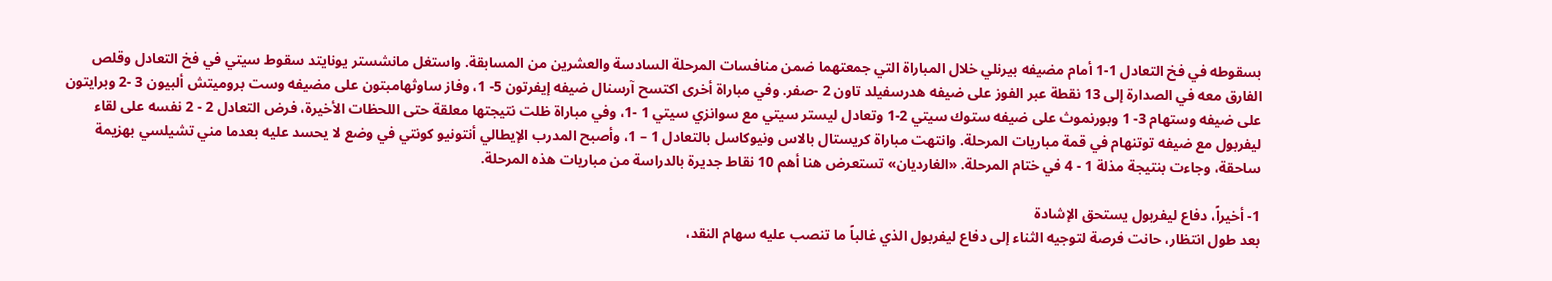بسقوطه في فخ التعادل 1-1 أمام مضيفه بيرنلي خلال المباراة التي جمعتهما ضمن منافسات المرحلة السادسة والعشرين من المسابقة. واستغل مانشستر يونايتد سقوط سيتي في فخ التعادل وقلص الفارق معه في الصدارة إلى 13 نقطة عبر الفوز على ضيفه هدرسفيلد تاون 2 -صفر. وفي مباراة أخرى اكتسح آرسنال ضيفه إيفرتون 5- 1، وفاز ساوثهامبتون على مضيفه وست بروميتش ألبيون 3 -2 وبرايتون على ضيفه وستهام 3- 1 وبورنموث على ضيفه ستوك سيتي 2-1 وتعادل ليستر سيتي مع سوانزي سيتي 1 -1، وفي مباراة ظلت نتيجتها معلقة حتى اللحظات الأخيرة، فرض التعادل 2 - 2 نفسه على لقاء ليفربول مع ضيفه توتنهام في قمة مباريات المرحلة. وانتهت مباراة كريستال بالاس ونيوكاسل بالتعادل 1 – 1، وأصبح المدرب الإيطالي أنتونيو كونتي في وضع لا يحسد عليه بعدما مني تشيلسي بهزيمة ساحقة، وجاءت بنتيجة مذلة 1 - 4 في ختام المرحلة. «الغارديان» تستعرض هنا أهم 10 نقاط جديرة بالدراسة من مباريات هذه المرحلة.

1- أخيراً، دفاع ليفربول يستحق الإشادة
بعد طول انتظار، حانت فرصة لتوجيه الثناء إلى دفاع ليفربول الذي غالباً ما تنصب عليه سهام النقد،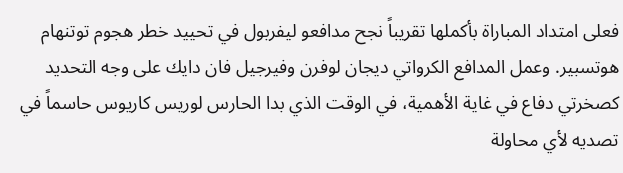فعلى امتداد المباراة بأكملها تقريباً نجح مدافعو ليفربول في تحييد خطر هجوم توتنهام هوتسبير. وعمل المدافع الكرواتي ديجان لوفرن وفيرجيل فان دايك على وجه التحديد كصخرتي دفاع في غاية الأهمية، في الوقت الذي بدا الحارس لوريس كاريوس حاسماً في تصديه لأي محاولة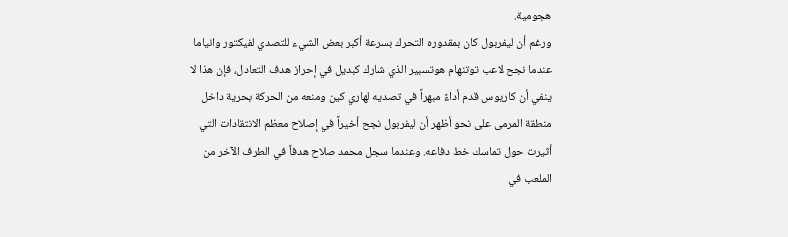هجومية.
ورغم أن ليفربول كان بمقدوره التحرك بسرعة أكبر بعض الشيء للتصدي لفيكتور وانياما عندما نجح لاعب توتنهام هوتسبير الذي شارك كبديل في إحراز هدف التعادل، فإن هذا لا ينفي أن كاريوس قدم أداءً مبهراً في تصديه لهاري كين ومنعه من الحركة بحرية داخل منطقة المرمى على نحو أظهر أن ليفربول نجح أخيراً في إصلاح معظم الانتقادات التي أثيرت حول تماسك خط دفاعه. وعندما سجل محمد صلاح هدفاً في الطرف الآخر من الملعب في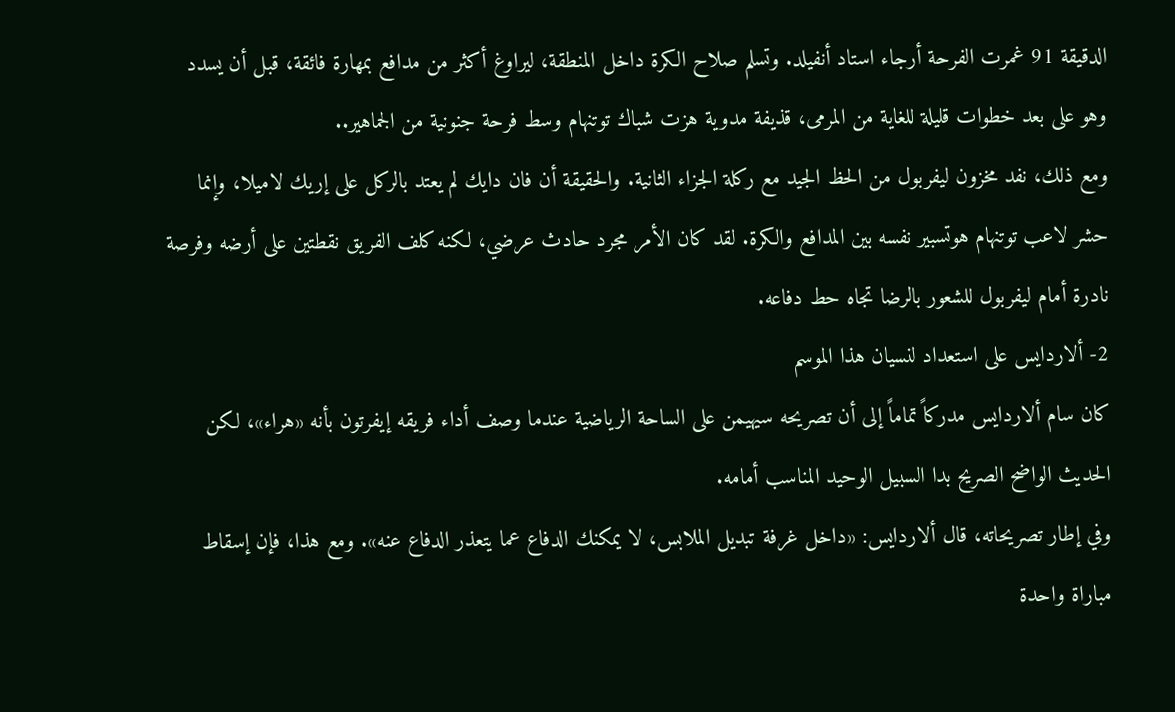الدقيقة 91 غمرت الفرحة أرجاء استاد أنفيلد. وتسلم صلاح الكرة داخل المنطقة، ليراوغ أكثر من مدافع بمهارة فائقة، قبل أن يسدد وهو على بعد خطوات قليلة للغاية من المرمى، قذيفة مدوية هزت شباك توتنهام وسط فرحة جنونية من الجماهير..
ومع ذلك، نفد مخزون ليفربول من الحظ الجيد مع ركلة الجزاء الثانية. والحقيقة أن فان دايك لم يعتد بالركل على إريك لاميلا، وإنما حشر لاعب توتنهام هوتسبير نفسه بين المدافع والكرة. لقد كان الأمر مجرد حادث عرضي، لكنه كلف الفريق نقطتين على أرضه وفرصة نادرة أمام ليفربول للشعور بالرضا تجاه حط دفاعه.
2- ألاردايس على استعداد لنسيان هذا الموسم
كان سام ألاردايس مدركاً تماماً إلى أن تصريحه سيهيمن على الساحة الرياضية عندما وصف أداء فريقه إيفرتون بأنه «هراء»، لكن الحديث الواضح الصريح بدا السبيل الوحيد المناسب أمامه.
وفي إطار تصريحاته، قال ألاردايس: «داخل غرفة تبديل الملابس، لا يمكنك الدفاع عما يتعذر الدفاع عنه». ومع هذا، فإن إسقاط مباراة واحدة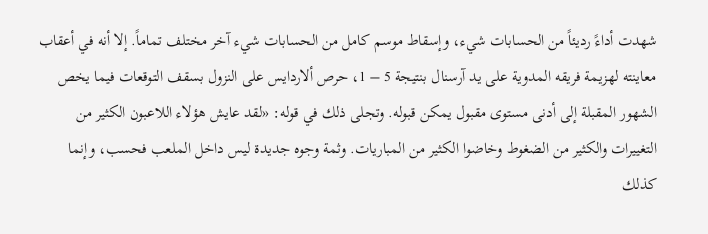شهدت أداءً رديئاً من الحسابات شيء، وإسقاط موسم كامل من الحسابات شيء آخر مختلف تماماً. إلا أنه في أعقاب معاينته لهزيمة فريقه المدوية على يد آرسنال بنتيجة 5 – 1، حرص ألاردايس على النزول بسقف التوقعات فيما يخص الشهور المقبلة إلى أدنى مستوى مقبول يمكن قبوله. وتجلى ذلك في قوله: «لقد عايش هؤلاء اللاعبون الكثير من التغييرات والكثير من الضغوط وخاضوا الكثير من المباريات. وثمة وجوه جديدة ليس داخل الملعب فحسب، وإنما كذلك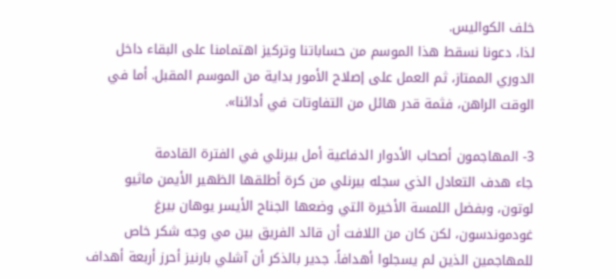خلف الكواليس.
لذا، دعونا نسقط هذا الموسم من حساباتنا وتركيز اهتمامنا على البقاء داخل الدوري الممتاز، ثم العمل على إصلاح الأمور بداية من الموسم المقبل. أما في الوقت الراهن، فثمة قدر هائل من التفاوتات في أدائنا».

3- المهاجمون أصحاب الأدوار الدفاعية أمل بيرنلي في الفترة القادمة
جاء هدف التعادل الذي سجله بيرنلي من كرة أطلقها الظهير الأيمن ماثيو لوتون، وبفضل اللمسة الأخيرة التي وضعها الجناح الأيسر يوهان بيرغ غودموندسون، لكن كان من اللافت أن قائد الفريق بين مي وجه شكر خاص للمهاجمين الذين لم يسجلوا أهدافاً. جدير بالذكر أن آشلي بارنيز أحرز أربعة أهداف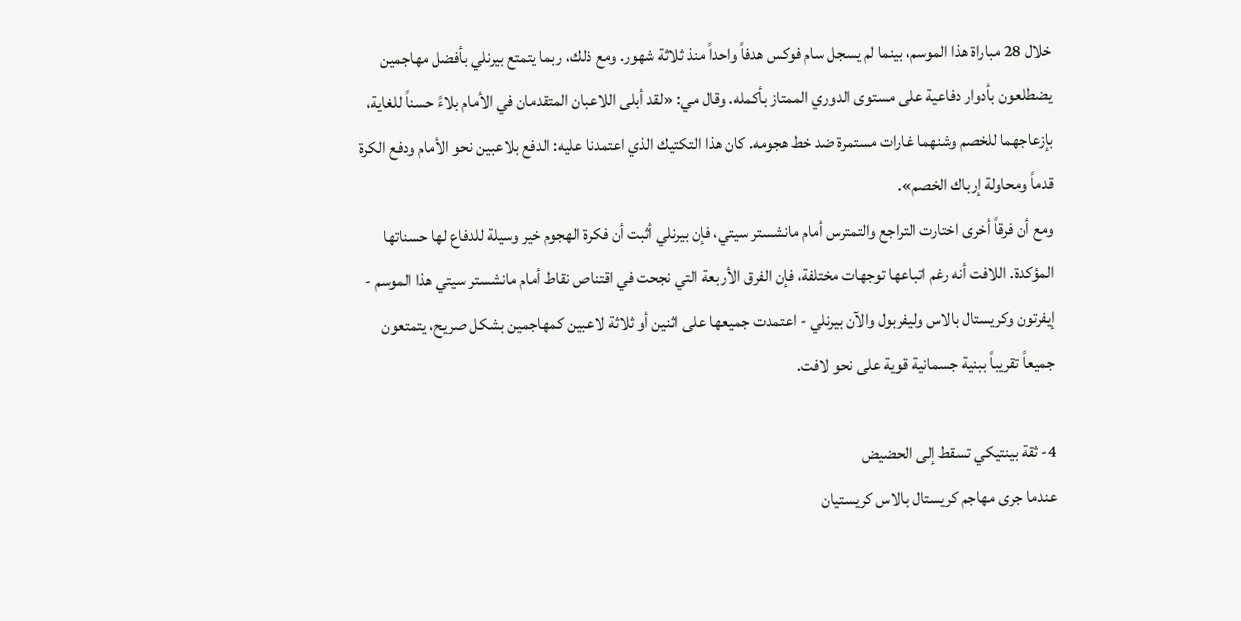خلال 28 مباراة هذا الموسم، بينما لم يسجل سام فوكس هدفاً واحداً منذ ثلاثة شهور. ومع ذلك، ربما يتمتع بيرنلي بأفضل مهاجمين يضطلعون بأدوار دفاعية على مستوى الدوري الممتاز بأكمله. وقال مي: «لقد أبلى اللاعبان المتقدمان في الأمام بلاءً حسناً للغاية، بإزعاجهما للخصم وشنهما غارات مستمرة ضد خط هجومه. كان هذا التكتيك الذي اعتمدنا عليه: الدفع بلاعبين نحو الأمام ودفع الكرة قدماً ومحاولة إرباك الخصم».
ومع أن فرقاً أخرى اختارت التراجع والتمترس أمام مانشستر سيتي، فإن بيرنلي أثبت أن فكرة الهجوم خير وسيلة للدفاع لها حسناتها المؤكدة. اللافت أنه رغم اتباعها توجهات مختلفة، فإن الفرق الأربعة التي نجحت في اقتناص نقاط أمام مانشستر سيتي هذا الموسم - إيفرتون وكريستال بالاس وليفربول والآن بيرنلي - اعتمدت جميعها على اثنين أو ثلاثة لاعبين كمهاجمين بشكل صريح، يتمتعون جميعاً تقريباً ببنية جسمانية قوية على نحو لافت.

4- ثقة بينتيكي تسقط إلى الحضيض
عندما جرى مهاجم كريستال بالاس كريستيان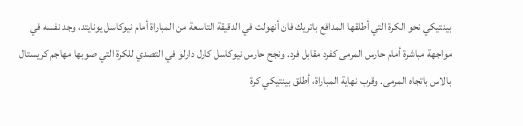بينتيكي نحو الكرة التي أطلقها المدافع باتريك فان أنهولت في الدقيقة التاسعة من المباراة أمام نيوكاسل يونايتد، وجد نفسه في مواجهة مباشرة أمام حارس المرمى كفرد مقابل فرد. ونجح حارس نيوكاسل كارل دارلو في التصدي للكرة التي صوبها مهاجم كريستال بالاس باتجاه المرمى. وقرب نهاية المباراة، أطلق بينتيكي كرة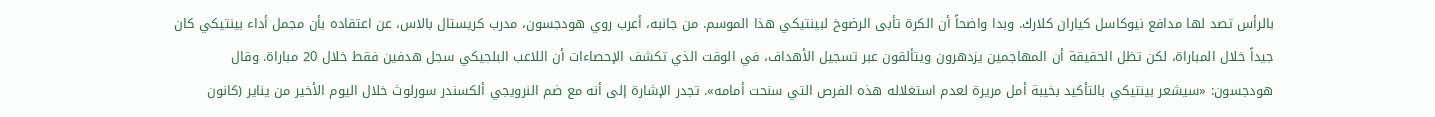بالرأس تصد لها مدافع نيوكاسل كياران كلارك. وبدا واضحاً أن الكرة تأبى الرضوخ لبينتيكي هذا الموسم. من جانبه، أعرب روي هودجسون، مدرب كريستال بالاس، عن اعتقاده بأن مجمل أداء بينتيكي كان جيداً خلال المباراة، لكن تظل الحقيقة أن المهاجمين يزدهرون ويتألقون عبر تسجيل الأهداف، في الوقت الذي تكشف الإحصاءات أن اللاعب البلجيكي سجل هدفين فقط خلال 20 مباراة. وقال هودجسون: «سيشعر بينتيكي بالتأكيد بخيبة أمل مريرة لعدم استغلاله هذه الفرص التي سنحت أمامه». تجدر الإشارة إلى أنه مع ضم النرويجي ألكسندر سورلوث خلال اليوم الأخير من يناير (كانون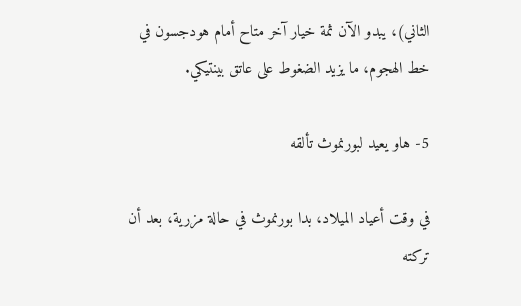الثاني)، يبدو الآن ثمة خيار آخر متاح أمام هودجسون في خط الهجوم، ما يزيد الضغوط على عاتق بينتيكي.

5- هاو يعيد لبورنموث تألقه

في وقت أعياد الميلاد، بدا بورنموث في حالة مزرية، بعد أن تركته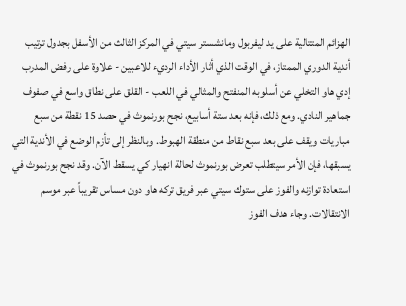الهزائم المتتالية على يد ليفربول ومانشستر سيتي في المركز الثالث من الأسفل بجدول ترتيب أندية الدوري الممتاز، في الوقت الذي أثار الأداء الرديء للاعبين - علاوة على رفض المدرب إدي هاو التخلي عن أسلوبه المنفتح والمثالي في اللعب - القلق على نطاق واسع في صفوف جماهير النادي. ومع ذلك، فإنه بعد ستة أسابيع، نجح بورنموث في حصد 15 نقطة من سبع مباريات ويقف على بعد سبع نقاط من منطقة الهبوط. وبالنظر إلى تأزم الوضع في الأندية التي يسبقها، فإن الأمر سيتطلب تعرض بورنموث لحالة انهيار كي يسقط الآن. وقد نجح بورنموث في استعادة توازنه والفوز على ستوك سيتي عبر فريق تركه هاو دون مساس تقريباً عبر موسم الانتقالات. وجاء هدف الفوز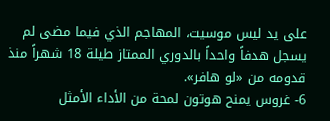على يد ليس موسيت، المهاجم الذي فيما مضى لم يسجل هدفاً واحداً بالدوري الممتاز طيلة 18 شهراً منذ قدومه من «لو هافر».
6- غروس يمنح هوتون لمحة من الأداء الأمثل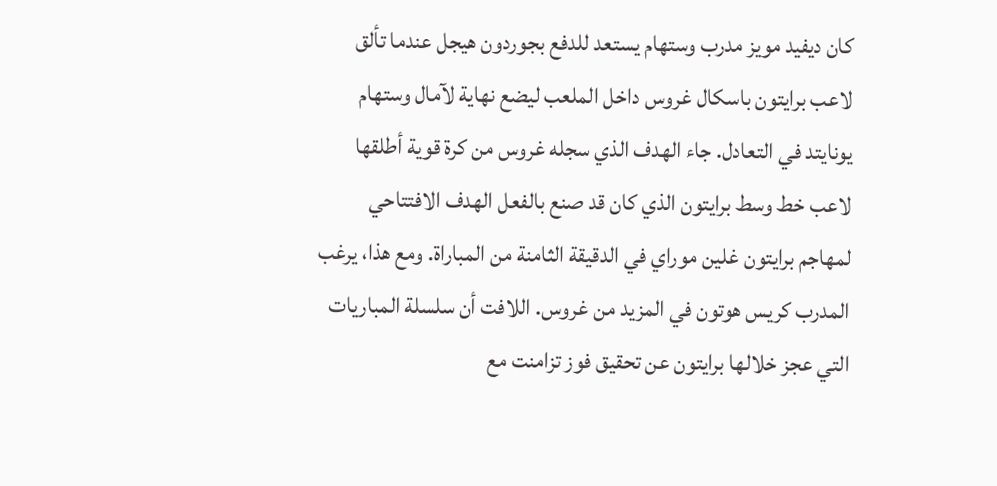كان ديفيد مويز مدرب وستهام يستعد للدفع بجوردون هيجل عندما تألق لاعب برايتون باسكال غروس داخل الملعب ليضع نهاية لآمال وستهام يونايتد في التعادل. جاء الهدف الذي سجله غروس من كرة قوية أطلقها لاعب خط وسط برايتون الذي كان قد صنع بالفعل الهدف الافتتاحي لمهاجم برايتون غلين موراي في الدقيقة الثامنة من المباراة. ومع هذا، يرغب المدرب كريس هوتون في المزيد من غروس. اللافت أن سلسلة المباريات التي عجز خلالها برايتون عن تحقيق فوز تزامنت مع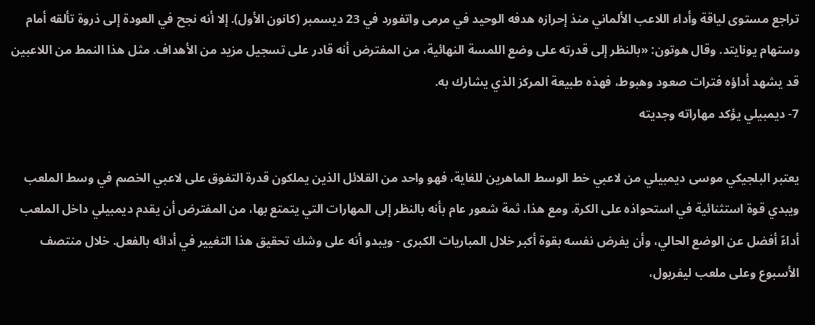تراجع مستوى لياقة وأداء اللاعب الألماني منذ إحرازه هدفه الوحيد في مرمى واتفورد في 23 ديسمبر (كانون الأول). إلا أنه نجح في العودة إلى ذروة تألقه أمام وستهام يونايتد. وقال هوتون: «بالنظر إلى قدرته على وضع اللمسة النهائية، من المفترض أنه قادر على تسجيل مزيد من الأهداف. مثل هذا النمط من اللاعبين قد يشهد أداؤه فترات صعود وهبوط، فهذه طبيعة المركز الذي يشارك به.
7- ديمبيلي يؤكد مهاراته وجديته

يعتبر البلجيكي موسى ديمبيلي من لاعبي خط الوسط الماهرين للغاية، فهو واحد من القلائل الذين يملكون قدرة التفوق على لاعبي الخصم في وسط الملعب ويبدي قوة استثنائية في استحواذه على الكرة. ومع هذا، ثمة شعور عام بأنه بالنظر إلى المهارات التي يتمتع بها، من المفترض أن يقدم ديمبيلي داخل الملعب أداءً أفضل عن الوضع الحالي، وأن يفرض نفسه بقوة أكبر خلال المباريات الكبرى - ويبدو أنه على وشك تحقيق هذا التغيير في أدائه بالفعل. خلال منتصف الأسبوع وعلى ملعب ليفربول،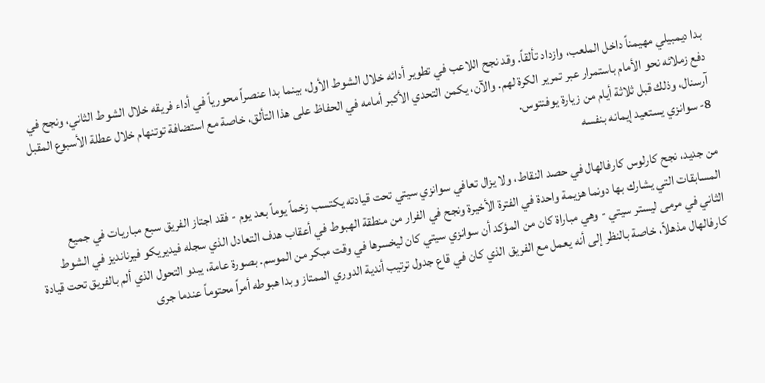بدا ديمبيلي مهيمناً داخل الملعب، وازداد تألقاً. وقد نجح اللاعب في تطوير أدائه خلال الشوط الأول، بينما بدا عنصراً محورياً في أداء فريقه خلال الشوط الثاني، ونجح في دفع زملائه نحو الأمام باستمرار عبر تمرير الكرة لهم. والآن، يكمن التحدي الأكبر أمامه في الحفاظ على هذا التألق، خاصة مع استضافة توتنهام خلال عطلة الأسبوع المقبل آرسنال، وذلك قبل ثلاثة أيام من زيارة يوفنتوس.
8- سوانزي يستعيد إيمانه بنفسه

من جديد، نجح كارلوس كارفالهال في حصد النقاط، ولا يزال تعافي سوانزي سيتي تحت قيادته يكتسب زخماً يوماً بعد يوم - فقد اجتاز الفريق سبع مباريات في جميع المسابقات التي يشارك بها دونما هزيمة واحدة في الفترة الأخيرة ونجح في الفرار من منطقة الهبوط في أعقاب هدف التعادل الذي سجله فيديريكو فيرنانديز في الشوط الثاني في مرمى ليستر سيتي - وهي مباراة كان من المؤكد أن سوانزي سيتي كان ليخسرها في وقت مبكر من الموسم. بصورة عامة، يبدو التحول الذي ألم بالفريق تحت قيادة كارفالهال مذهلاً، خاصة بالنظر إلى أنه يعمل مع الفريق الذي كان في قاع جدول ترتيب أندية الدوري الممتاز وبدا هبوطه أمراً محتوماً عندما جرى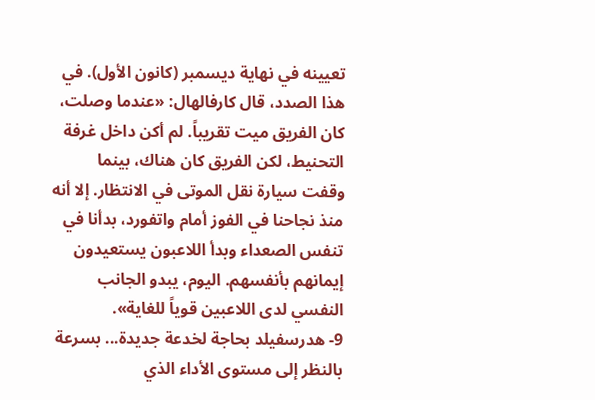تعيينه في نهاية ديسمبر (كانون الأول). في هذا الصدد، قال كارفالهال: «عندما وصلت، كان الفريق ميت تقريباً. لم أكن داخل غرفة التحنيط، لكن الفريق كان هناك، بينما وقفت سيارة نقل الموتى في الانتظار. إلا أنه منذ نجاحنا في الفوز أمام واتفورد، بدأنا في تنفس الصعداء وبدأ اللاعبون يستعيدون إيمانهم بأنفسهم. اليوم، يبدو الجانب النفسي لدى اللاعبين قوياً للغاية».
9- هدرسفيلد بحاجة لخدعة جديدة... بسرعة
بالنظر إلى مستوى الأداء الذي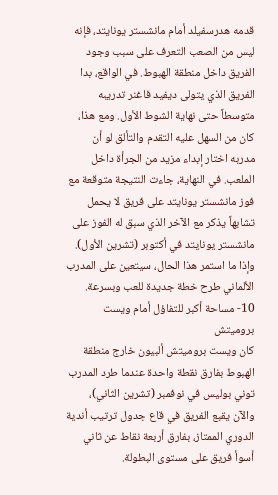قدمه هدرسفيلد أمام مانشستر يونايتد، فإنه ليس من الصعب التعرف على سبب وجود الفريق داخل منطقة الهبوط. في الواقع، بدا الفريق الذي يتولى ديفيد فاغنر تدريبه متوسطاً حتى نهاية الشوط الأول. ومع هذا، كان من السهل عليه التقدم والتألق لو أن مدربه اختار إبداء مزيد من الجرأة داخل الملعب. في النهاية، جاءت النتيجة متوقعة مع فوز مانشستر يونايتد على فريق لا يحمل تشابهاً يذكر مع الآخر الذي سبق له الفوز على مانشستر يونايتد في أكتوبر (تشرين الأول). وإذا ما استمر هذا الحال، سيتعين على المدرب الألماني طرح خطة جديدة للعب وبسرعة.
10- مساحة أكبر للتفاؤل أمام ويست بروميتش
كان ويست بروميتش ألبيون خارج منطقة الهبوط بفارق نقطة واحدة عندما طرد المدرب توني بوليس في نوفمبر (تشرين الثاني)، والآن يقبع الفريق في قاع جدول ترتيب أندية الدوري الممتاز، بفارق أربعة نقاط عن ثاني أسوأ فريق على مستوى البطولة.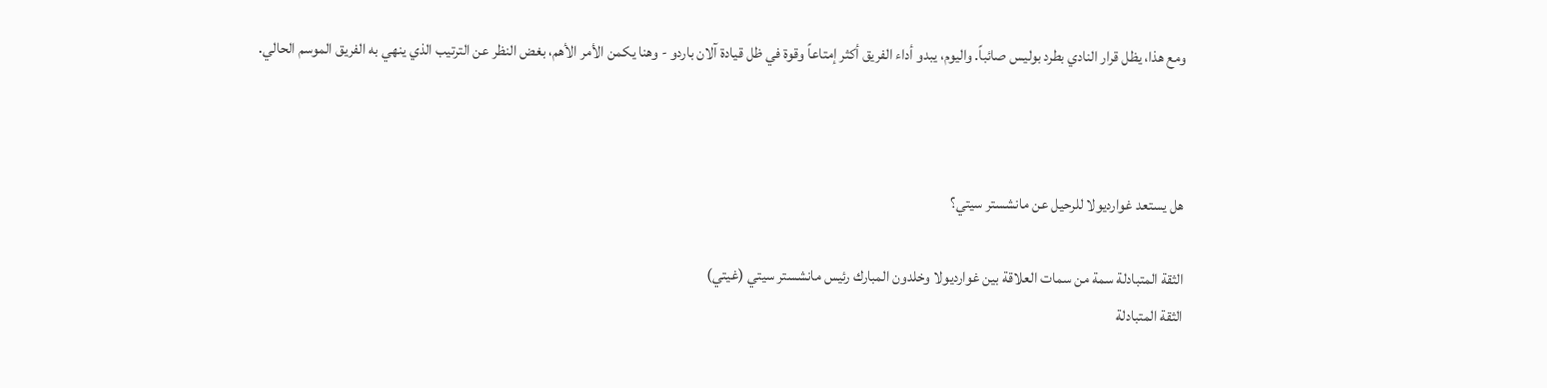ومع هذا، يظل قرار النادي بطرد بوليس صائباً. واليوم، يبدو أداء الفريق أكثر إمتاعاً وقوة في ظل قيادة آلان باردو - وهنا يكمن الأمر الأهم، بغض النظر عن الترتيب الذي ينهي به الفريق الموسم الحالي.



هل يستعد غوارديولا للرحيل عن مانشستر سيتي؟

الثقة المتبادلة سمة من سمات العلاقة بين غوارديولا وخلدون المبارك رئيس مانشستر سيتي (غيتي)
الثقة المتبادلة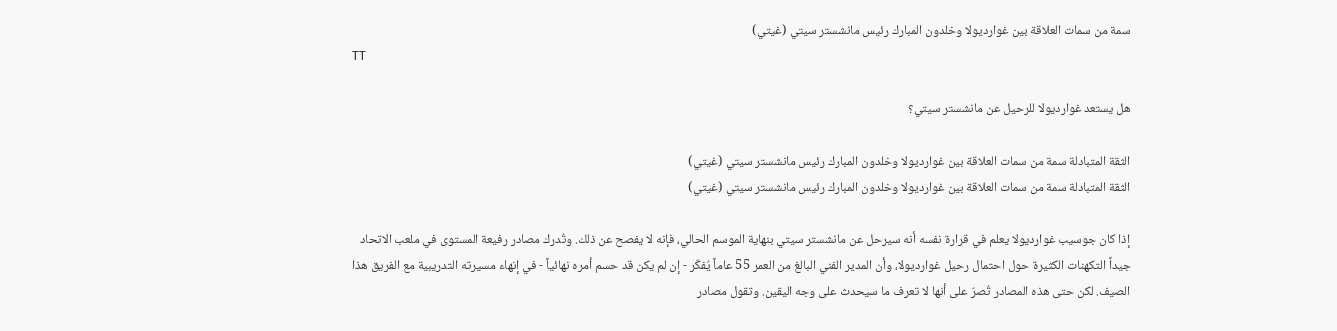سمة من سمات العلاقة بين غوارديولا وخلدون المبارك رئيس مانشستر سيتي (غيتي)
TT

هل يستعد غوارديولا للرحيل عن مانشستر سيتي؟

الثقة المتبادلة سمة من سمات العلاقة بين غوارديولا وخلدون المبارك رئيس مانشستر سيتي (غيتي)
الثقة المتبادلة سمة من سمات العلاقة بين غوارديولا وخلدون المبارك رئيس مانشستر سيتي (غيتي)

إذا كان جوسيب غوارديولا يعلم في قرارة نفسه أنه سيرحل عن مانشستر سيتي بنهاية الموسم الحالي، فإنه لا يفصح عن ذلك. وتُدرك مصادر رفيعة المستوى في ملعب الاتحاد جيداً التكهنات الكثيرة حول احتمال رحيل غوارديولا، وأن المدير الفني البالغ من العمر 55 عاماً يُفكّر - إن لم يكن قد حسم أمره نهائياً - في إنهاء مسيرته التدريبية مع الفريق هذا الصيف. لكن حتى هذه المصادر تُصرّ على أنها لا تعرف ما سيحدث على وجه اليقين. وتقول مصادر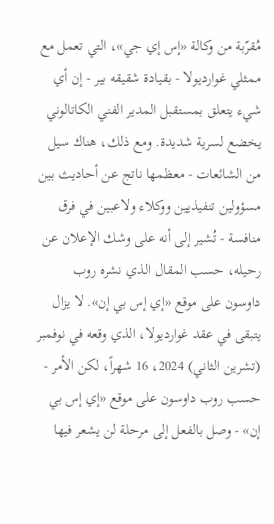مُقرّبة من وكالة «إس إي جي»، التي تعمل مع ممثلي غوارديولا - بقيادة شقيقه بير - إن أي شيء يتعلق بمستقبل المدير الفني الكاتالوني يخضع لسرية شديدة. ومع ذلك، هناك سيل من الشائعات - معظمها ناتج عن أحاديث بين مسؤولين تنفيذيين ووكلاء ولاعبين في فرق منافسة - تُشير إلى أنه على وشك الإعلان عن رحيله، حسب المقال الذي نشره روب داوسون على موقع «إي إس بي إن». لا يزال يتبقى في عقد غوارديولا، الذي وقعه في نوفمبر (تشرين الثاني) 2024، 16 شهراً، لكن الأمر - حسب روب داوسون على موقع «إي إس بي إن» - وصل بالفعل إلى مرحلة لن يشعر فيها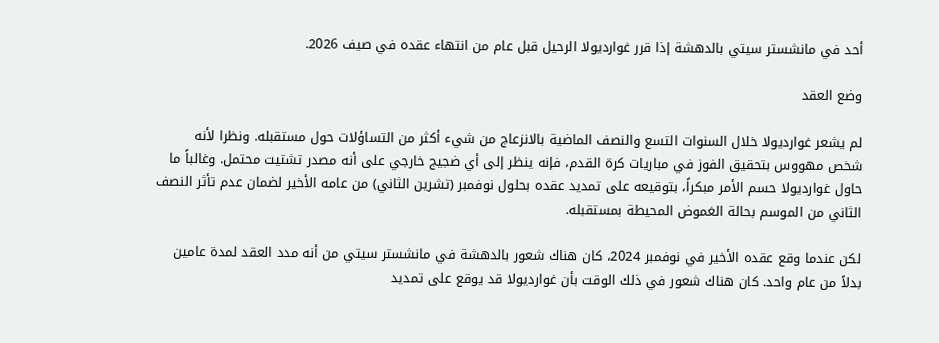أحد في مانشستر سيتي بالدهشة إذا قرر غوارديولا الرحيل قبل عام من انتهاء عقده في صيف 2026.

وضع العقد

لم يشعر غوارديولا خلال السنوات التسع والنصف الماضية بالانزعاج من شيء أكثر من التساؤلات حول مستقبله. ونظرا لأنه شخص مهووس بتحقيق الفوز في مباريات كرة القدم، فإنه ينظر إلى أي ضجيج خارجي على أنه مصدر تشتيت محتمل. وغالباً ما حاول غوارديولا حسم الأمر مبكراً، بتوقيعه على تمديد عقده بحلول نوفمبر (تشرين الثاني) من عامه الأخير لضمان عدم تأثر النصف الثاني من الموسم بحالة الغموض المحيطة بمستقبله.

لكن عندما وقع عقده الأخير في نوفمبر 2024، كان هناك شعور بالدهشة في مانشستر سيتي من أنه مدد العقد لمدة عامين بدلاً من عام واحد. كان هناك شعور في ذلك الوقت بأن غوارديولا قد يوقع على تمديد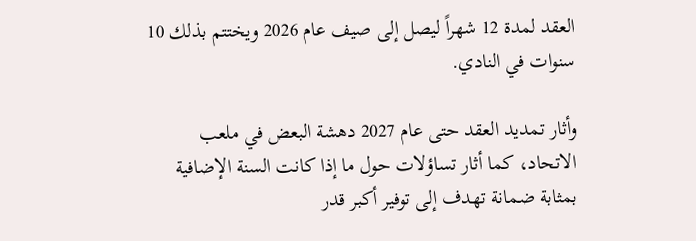العقد لمدة 12 شهراً ليصل إلى صيف عام 2026 ويختتم بذلك 10 سنوات في النادي.

وأثار تمديد العقد حتى عام 2027 دهشة البعض في ملعب الاتحاد، كما أثار تساؤلات حول ما إذا كانت السنة الإضافية بمثابة ضمانة تهدف إلى توفير أكبر قدر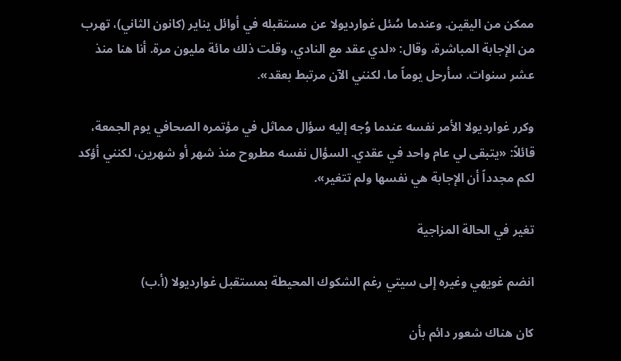ممكن من اليقين. وعندما سُئل غوارديولا عن مستقبله في أوائل يناير (كانون الثاني)، تهرب من الإجابة المباشرة، وقال: «لدي عقد مع النادي، وقلت ذلك مائة مليون مرة. أنا هنا منذ عشر سنوات. سأرحل يوماً ما، لكنني الآن مرتبط بعقد».

وكرر غوارديولا الأمر نفسه عندما وُجه إليه سؤال مماثل في مؤتمره الصحافي يوم الجمعة، قائلاً: «يتبقى لي عام واحد في عقدي. السؤال نفسه مطروح منذ شهر أو شهرين، لكنني أؤكد لكم مجدداً أن الإجابة هي نفسها ولم تتغير».

تغير في الحالة المزاجية

انضم غويهي وغيره إلى سيتي رغم الشكوك المحيطة بمستقبل غوارديولا (أ.ب)

كان هناك شعور دائم بأن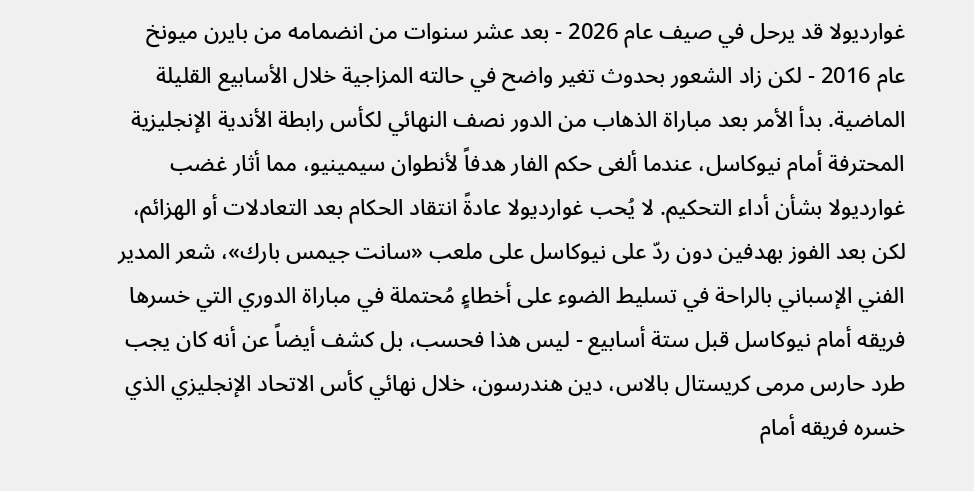غوارديولا قد يرحل في صيف عام 2026 - بعد عشر سنوات من انضمامه من بايرن ميونخ عام 2016 - لكن زاد الشعور بحدوث تغير واضح في حالته المزاجية خلال الأسابيع القليلة الماضية. بدأ الأمر بعد مباراة الذهاب من الدور نصف النهائي لكأس رابطة الأندية الإنجليزية المحترفة أمام نيوكاسل، عندما ألغى حكم الفار هدفاً لأنطوان سيمينيو، مما أثار غضب غوارديولا بشأن أداء التحكيم. لا يُحب غوارديولا عادةً انتقاد الحكام بعد التعادلات أو الهزائم، لكن بعد الفوز بهدفين دون ردّ على نيوكاسل على ملعب «سانت جيمس بارك»، شعر المدير الفني الإسباني بالراحة في تسليط الضوء على أخطاءٍ مُحتملة في مباراة الدوري التي خسرها فريقه أمام نيوكاسل قبل ستة أسابيع - ليس هذا فحسب، بل كشف أيضاً عن أنه كان يجب طرد حارس مرمى كريستال بالاس، دين هندرسون، خلال نهائي كأس الاتحاد الإنجليزي الذي خسره فريقه أمام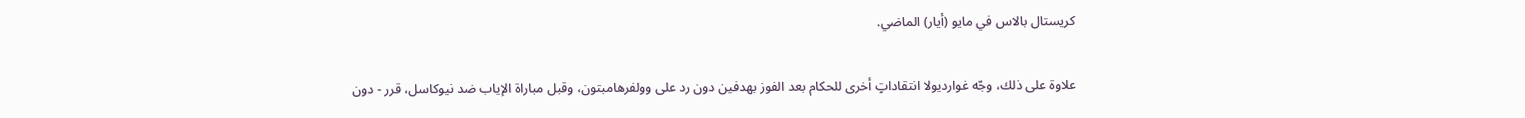كريستال بالاس في مايو (أيار) الماضي.

علاوة على ذلك، وجّه غوارديولا انتقاداتٍ أخرى للحكام بعد الفوز بهدفين دون رد على وولفرهامبتون، وقبل مباراة الإياب ضد نيوكاسل، قرر - دون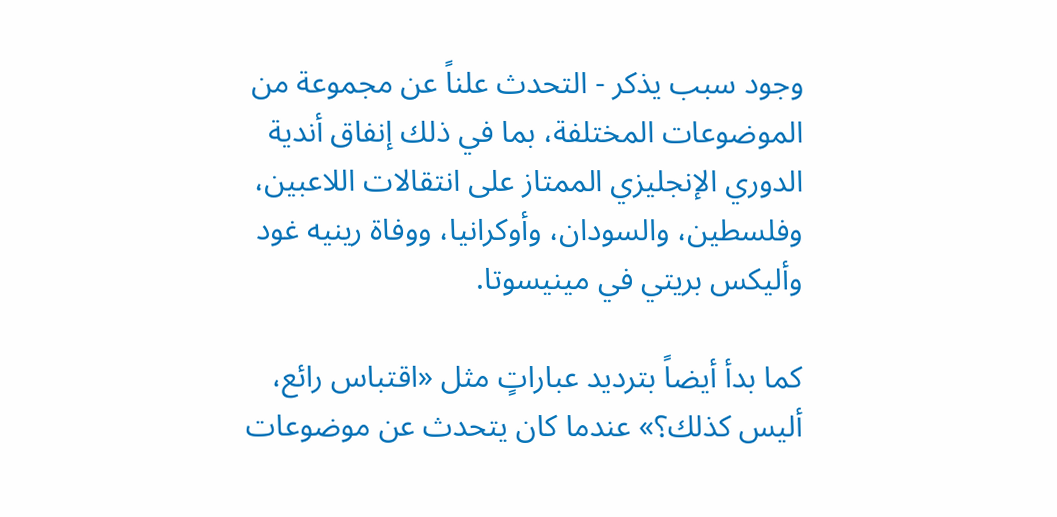وجود سبب يذكر - التحدث علناً عن مجموعة من الموضوعات المختلفة، بما في ذلك إنفاق أندية الدوري الإنجليزي الممتاز على انتقالات اللاعبين، وفلسطين، والسودان، وأوكرانيا، ووفاة رينيه غود وأليكس بريتي في مينيسوتا.

كما بدأ أيضاً بترديد عباراتٍ مثل «اقتباس رائع، أليس كذلك؟» عندما كان يتحدث عن موضوعات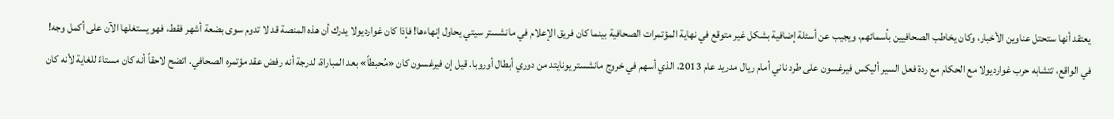يعتقد أنها ستحتل عناوين الأخبار، وكان يخاطب الصحافيين بأسمائهم، ويجيب عن أسئلة إضافية بشكل غير متوقع في نهاية المؤتمرات الصحافية بينما كان فريق الإعلام في مانشستر سيتي يحاول إنهاءها! فإذا كان غوارديولا يدرك أن هذه المنصة قد لا تدوم سوى بضعة أشهر فقط، فهو يستغلها الآن على أكمل وجه! في الواقع، تتشابه حرب غوارديولا مع الحكام مع ردة فعل السير أليكس فيرغسون على طرد ناني أمام ريال مدريد عام 2013، الذي أسهم في خروج مانشستر يونايتد من دوري أبطال أوروبا. قيل إن فيرغسون كان «مُحبطاً» بعد المباراة، لدرجة أنه رفض عقد مؤتمره الصحافي. اتضح لاحقاً أنه كان مستاءً للغاية لأنه كان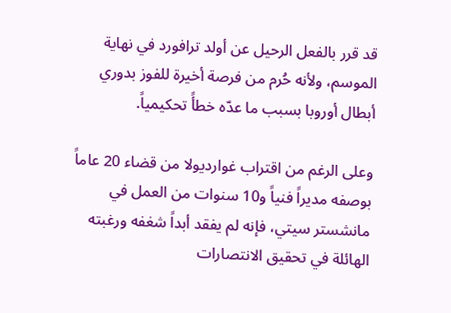قد قرر بالفعل الرحيل عن أولد ترافورد في نهاية الموسم، ولأنه حُرم من فرصة أخيرة للفوز بدوري أبطال أوروبا بسبب ما عدّه خطأً تحكيمياً.

وعلى الرغم من اقتراب غوارديولا من قضاء 20 عاماً بوصفه مديراً فنياً و10 سنوات من العمل في مانشستر سيتي، فإنه لم يفقد أبداً شغفه ورغبته الهائلة في تحقيق الانتصارات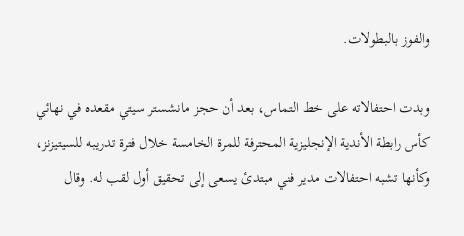والفوز بالبطولات.

وبدت احتفالاته على خط التماس، بعد أن حجز مانشستر سيتي مقعده في نهائي كأس رابطة الأندية الإنجليزية المحترفة للمرة الخامسة خلال فترة تدريبه للسيتيزنز، وكأنها تشبه احتفالات مدير فني مبتدئ يسعى إلى تحقيق أول لقب له. وقال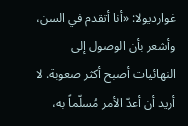غوارديولا: «أنا أتقدم في السن، وأشعر بأن الوصول إلى النهائيات أصبح أكثر صعوبة. لا أريد أن أعدّ الأمر مُسلّماً به،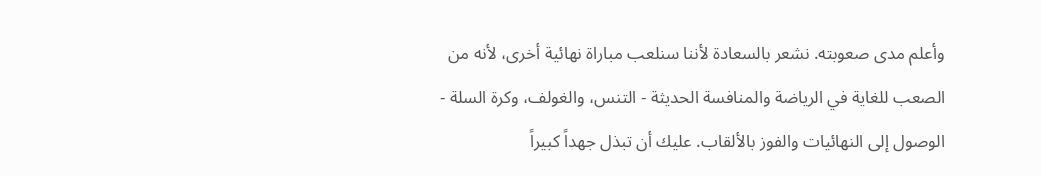وأعلم مدى صعوبته. نشعر بالسعادة لأننا سنلعب مباراة نهائية أخرى، لأنه من الصعب للغاية في الرياضة والمنافسة الحديثة - التنس، والغولف، وكرة السلة - الوصول إلى النهائيات والفوز بالألقاب. عليك أن تبذل جهداً كبيراً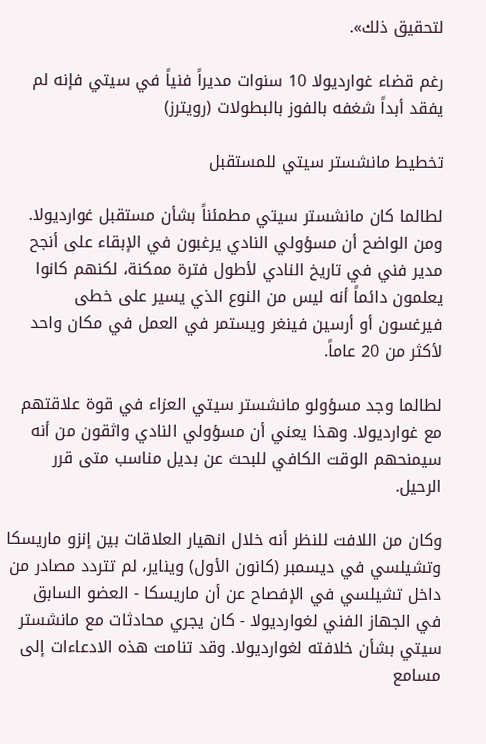لتحقيق ذلك».

رغم قضاء غوارديولا 10 سنوات مديراً فنياً في سيتي فإنه لم يفقد أبداً شغفه بالفوز بالبطولات (رويترز)

تخطيط مانشستر سيتي للمستقبل

لطالما كان مانشستر سيتي مطمئناً بشأن مستقبل غوارديولا. ومن الواضح أن مسؤولي النادي يرغبون في الإبقاء على أنجح مدير فني في تاريخ النادي لأطول فترة ممكنة، لكنهم كانوا يعلمون دائماً أنه ليس من النوع الذي يسير على خطى فيرغسون أو أرسين فينغر ويستمر في العمل في مكان واحد لأكثر من 20 عاماً.

لطالما وجد مسؤولو مانشستر سيتي العزاء في قوة علاقتهم مع غوارديولا. وهذا يعني أن مسؤولي النادي واثقون من أنه سيمنحهم الوقت الكافي للبحث عن بديل مناسب متى قرر الرحيل.

وكان من اللافت للنظر أنه خلال انهيار العلاقات بين إنزو ماريسكا وتشيلسي في ديسمبر (كانون الأول) ويناير، لم تتردد مصادر من داخل تشيلسي في الإفصاح عن أن ماريسكا - العضو السابق في الجهاز الفني لغوارديولا - كان يجري محادثات مع مانشستر سيتي بشأن خلافته لغوارديولا. وقد تنامت هذه الادعاءات إلى مسامع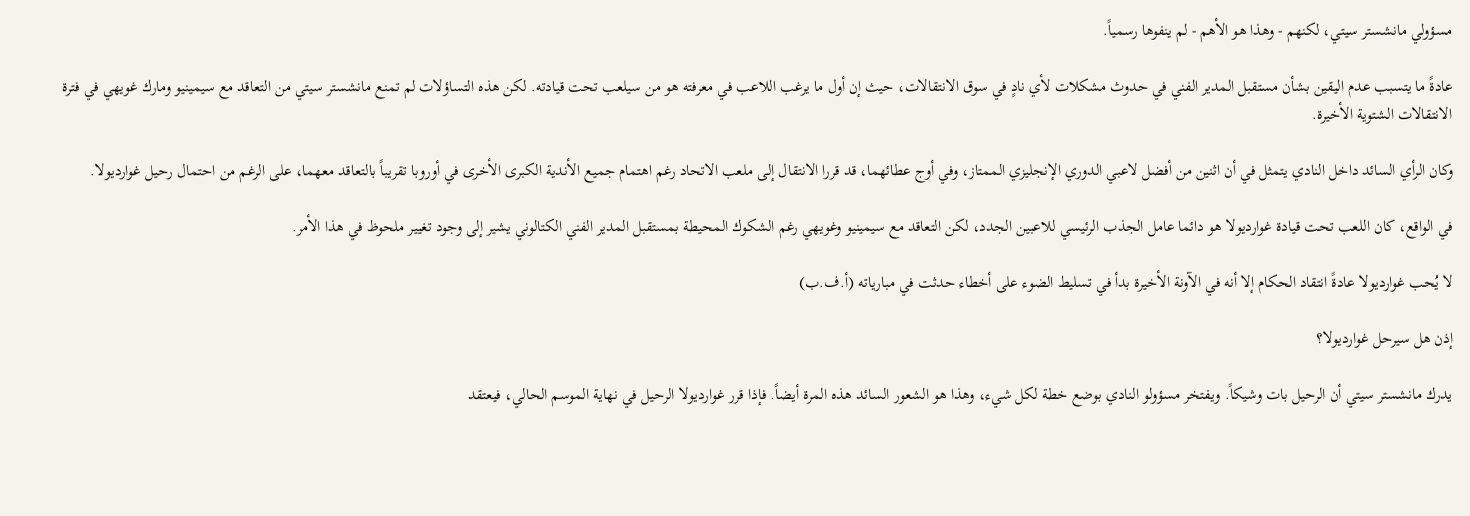مسؤولي مانشستر سيتي، لكنهم - وهذا هو الأهم - لم ينفوها رسمياً.

عادةً ما يتسبب عدم اليقين بشأن مستقبل المدير الفني في حدوث مشكلات لأي نادٍ في سوق الانتقالات، حيث إن أول ما يرغب اللاعب في معرفته هو من سيلعب تحت قيادته. لكن هذه التساؤلات لم تمنع مانشستر سيتي من التعاقد مع سيمينيو ومارك غويهي في فترة الانتقالات الشتوية الأخيرة.

وكان الرأي السائد داخل النادي يتمثل في أن اثنين من أفضل لاعبي الدوري الإنجليزي الممتاز، وفي أوج عطائهما، قد قررا الانتقال إلى ملعب الاتحاد رغم اهتمام جميع الأندية الكبرى الأخرى في أوروبا تقريباً بالتعاقد معهما، على الرغم من احتمال رحيل غوارديولا.

في الواقع، كان اللعب تحت قيادة غوارديولا هو دائما عامل الجذب الرئيسي للاعبين الجدد، لكن التعاقد مع سيمينيو وغويهي رغم الشكوك المحيطة بمستقبل المدير الفني الكتالوني يشير إلى وجود تغيير ملحوظ في هذا الأمر.

لا يُحب غوارديولا عادةً انتقاد الحكام إلا أنه في الآونة الأخيرة بدأ في تسليط الضوء على أخطاء حدثت في مبارياته (أ.ف.ب)

إذن هل سيرحل غوارديولا؟

يدرك مانشستر سيتي أن الرحيل بات وشيكاً. ويفتخر مسؤولو النادي بوضع خطة لكل شيء، وهذا هو الشعور السائد هذه المرة أيضاً. فإذا قرر غوارديولا الرحيل في نهاية الموسم الحالي، فيعتقد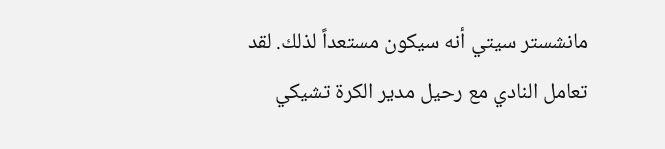مانشستر سيتي أنه سيكون مستعداً لذلك. لقد تعامل النادي مع رحيل مدير الكرة تشيكي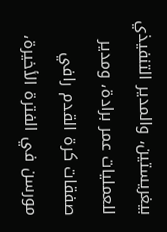بيغريستين، والمدير التنفيذي للعمليات عمر برادة، ومدير صفقات كرة القدم رافي مورسن في الفترة الأخيرة،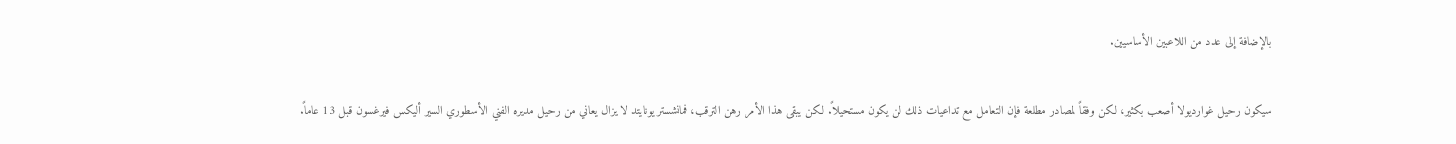بالإضافة إلى عدد من اللاعبين الأساسيين.

سيكون رحيل غوارديولا أصعب بكثير، لكن وفقاً لمصادر مطلعة فإن التعامل مع تداعيات ذلك لن يكون مستحيلاً. لكن يبقى هذا الأمر رهن الترقب، فمانشستر يونايتد لا يزال يعاني من رحيل مديره الفني الأسطوري السير أليكس فيرغسون قبل 13 عاماً.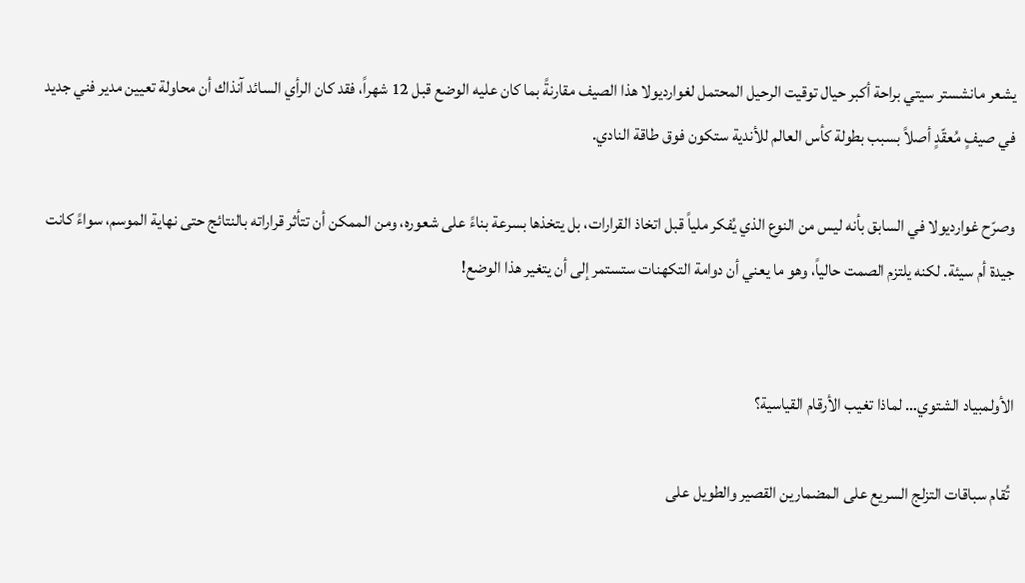يشعر مانشستر سيتي براحة أكبر حيال توقيت الرحيل المحتمل لغوارديولا هذا الصيف مقارنةً بما كان عليه الوضع قبل 12 شهراً، فقد كان الرأي السائد آنذاك أن محاولة تعيين مدير فني جديد في صيفٍ مُعقّدٍ أصلاً بسبب بطولة كأس العالم للأندية ستكون فوق طاقة النادي.

وصرّح غوارديولا في السابق بأنه ليس من النوع الذي يُفكر ملياً قبل اتخاذ القرارات، بل يتخذها بسرعة بناءً على شعوره، ومن الممكن أن تتأثر قراراته بالنتائج حتى نهاية الموسم، سواءً كانت جيدة أم سيئة. لكنه يلتزم الصمت حالياً، وهو ما يعني أن دوامة التكهنات ستستمر إلى أن يتغير هذا الوضع!


الأولمبياد الشتوي… لماذا تغيب الأرقام القياسية؟

 تُقام سباقات التزلج السريع على المضمارين القصير والطويل على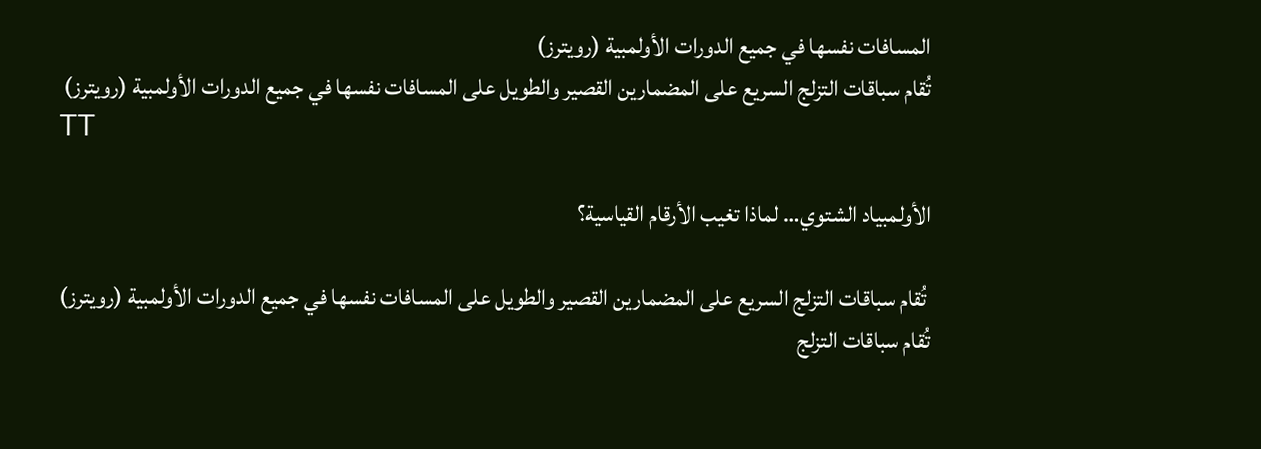المسافات نفسها في جميع الدورات الأولمبية (رويترز)
تُقام سباقات التزلج السريع على المضمارين القصير والطويل على المسافات نفسها في جميع الدورات الأولمبية (رويترز)
TT

الأولمبياد الشتوي… لماذا تغيب الأرقام القياسية؟

 تُقام سباقات التزلج السريع على المضمارين القصير والطويل على المسافات نفسها في جميع الدورات الأولمبية (رويترز)
تُقام سباقات التزلج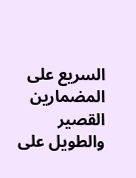السريع على المضمارين القصير والطويل على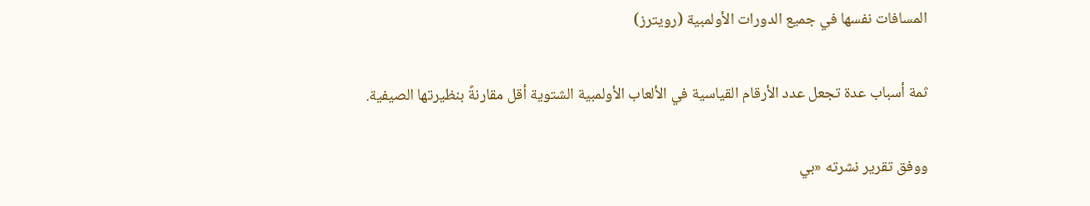المسافات نفسها في جميع الدورات الأولمبية (رويترز)

ثمة أسباب عدة تجعل عدد الأرقام القياسية في الألعاب الأولمبية الشتوية أقل مقارنةً بنظيرتها الصيفية.

ووفق تقرير نشرته «بي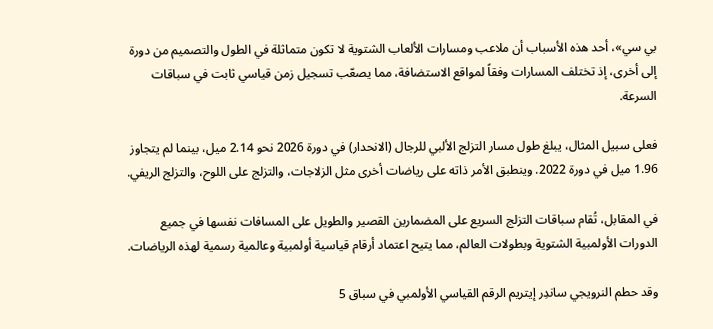بي سي»، أحد هذه الأسباب أن ملاعب ومسارات الألعاب الشتوية لا تكون متماثلة في الطول والتصميم من دورة إلى أخرى، إذ تختلف المسارات وفقاً لمواقع الاستضافة، مما يصعّب تسجيل زمن قياسي ثابت في سباقات السرعة.

فعلى سبيل المثال، يبلغ طول مسار التزلج الألبي للرجال (الانحدار) في دورة 2026 نحو 2.14 ميل، بينما لم يتجاوز 1.96 ميل في دورة 2022. وينطبق الأمر ذاته على رياضات أخرى مثل الزلاجات، والتزلج على اللوح، والتزلج الريفي.

في المقابل، تُقام سباقات التزلج السريع على المضمارين القصير والطويل على المسافات نفسها في جميع الدورات الأولمبية الشتوية وبطولات العالم، مما يتيح اعتماد أرقام قياسية أولمبية وعالمية رسمية لهذه الرياضات.

وقد حطم النرويجي ساندِر إيتريم الرقم القياسي الأولمبي في سباق 5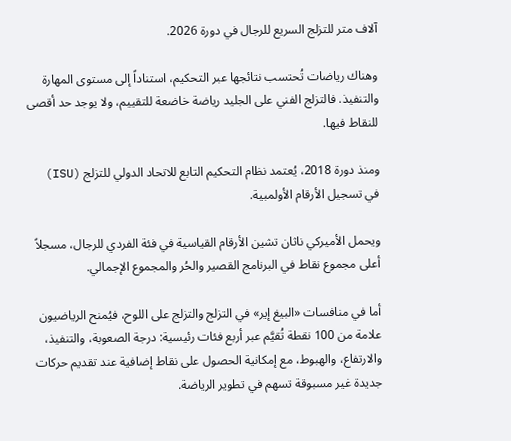آلاف متر للتزلج السريع للرجال في دورة 2026.

وهناك رياضات تُحتسب نتائجها عبر التحكيم، استناداً إلى مستوى المهارة والتنفيذ. فالتزلج الفني على الجليد رياضة خاضعة للتقييم، ولا يوجد حد أقصى للنقاط فيها.

ومنذ دورة 2018، يُعتمد نظام التحكيم التابع للاتحاد الدولي للتزلج (ISU) في تسجيل الأرقام الأولمبية.

ويحمل الأميركي ناثان تشين الأرقام القياسية في فئة الفردي للرجال، مسجلاً أعلى مجموع نقاط في البرنامج القصير والحُر والمجموع الإجمالي.

أما في منافسات «البيغ إير» في التزلج والتزلج على اللوح، فيُمنح الرياضيون علامة من 100 نقطة تُقيَّم عبر أربع فئات رئيسية: درجة الصعوبة، والتنفيذ، والارتفاع، والهبوط، مع إمكانية الحصول على نقاط إضافية عند تقديم حركات جديدة غير مسبوقة تسهم في تطوير الرياضة.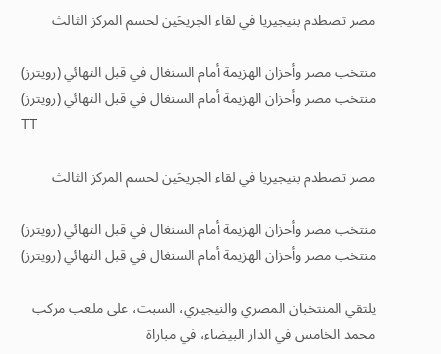مصر تصطدم بنيجيريا في لقاء الجريحَين لحسم المركز الثالث

منتخب مصر وأحزان الهزيمة أمام السنغال في قبل النهائي (رويترز)
منتخب مصر وأحزان الهزيمة أمام السنغال في قبل النهائي (رويترز)
TT

مصر تصطدم بنيجيريا في لقاء الجريحَين لحسم المركز الثالث

منتخب مصر وأحزان الهزيمة أمام السنغال في قبل النهائي (رويترز)
منتخب مصر وأحزان الهزيمة أمام السنغال في قبل النهائي (رويترز)

يلتقي المنتخبان المصري والنيجيري، السبت، على ملعب مركب محمد الخامس في الدار البيضاء، في مباراة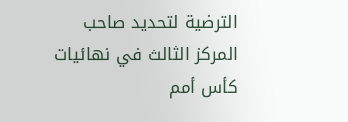الترضية لتحديد صاحب المركز الثالث في نهائيات كأس أمم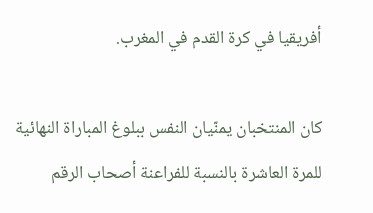أفريقيا في كرة القدم في المغرب.

كان المنتخبان يمنّيان النفس ببلوغ المباراة النهائية للمرة العاشرة بالنسبة للفراعنة أصحاب الرقم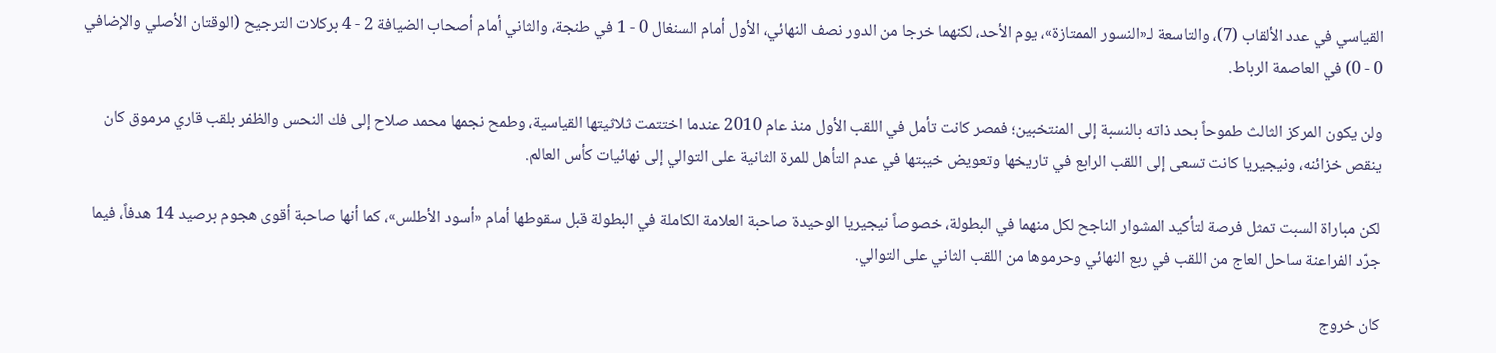القياسي في عدد الألقاب (7)، والتاسعة لـ«النسور الممتازة»، يوم الأحد، لكنهما خرجا من الدور نصف النهائي، الأول أمام السنغال 0 - 1 في طنجة، والثاني أمام أصحاب الضيافة 2 - 4 بركلات الترجيح (الوقتان الأصلي والإضافي 0 - 0) في العاصمة الرباط.

ولن يكون المركز الثالث طموحاً بحد ذاته بالنسبة إلى المنتخبين؛ فمصر كانت تأمل في اللقب الأول منذ عام 2010 عندما اختتمت ثلاثيتها القياسية، وطمح نجمها محمد صلاح إلى فك النحس والظفر بلقب قاري مرموق كان ينقص خزائنه، ونيجيريا كانت تسعى إلى اللقب الرابع في تاريخها وتعويض خيبتها في عدم التأهل للمرة الثانية على التوالي إلى نهائيات كأس العالم.

لكن مباراة السبت تمثل فرصة لتأكيد المشوار الناجح لكل منهما في البطولة، خصوصاً نيجيريا الوحيدة صاحبة العلامة الكاملة في البطولة قبل سقوطها أمام «أسود الأطلس»، كما أنها صاحبة أقوى هجوم برصيد 14 هدفاً، فيما جرّد الفراعنة ساحل العاج من اللقب في ربع النهائي وحرموها من اللقب الثاني على التوالي.

كان خروج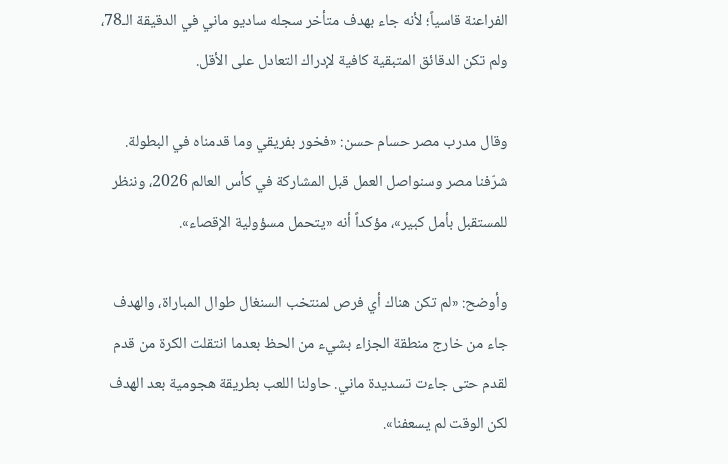الفراعنة قاسياً؛ لأنه جاء بهدف متأخر سجله ساديو ماني في الدقيقة الـ78، ولم تكن الدقائق المتبقية كافية لإدراك التعادل على الأقل.

وقال مدرب مصر حسام حسن: «فخور بفريقي وما قدمناه في البطولة. شرّفنا مصر وسنواصل العمل قبل المشاركة في كأس العالم 2026، وننظر للمستقبل بأمل كبير»، مؤكداً أنه «يتحمل مسؤولية الإقصاء».

وأوضح: «لم تكن هناك أي فرص لمنتخب السنغال طوال المباراة، والهدف جاء من خارج منطقة الجزاء بشيء من الحظ بعدما انتقلت الكرة من قدم لقدم حتى جاءت تسديدة ماني. حاولنا اللعب بطريقة هجومية بعد الهدف لكن الوقت لم يسعفنا».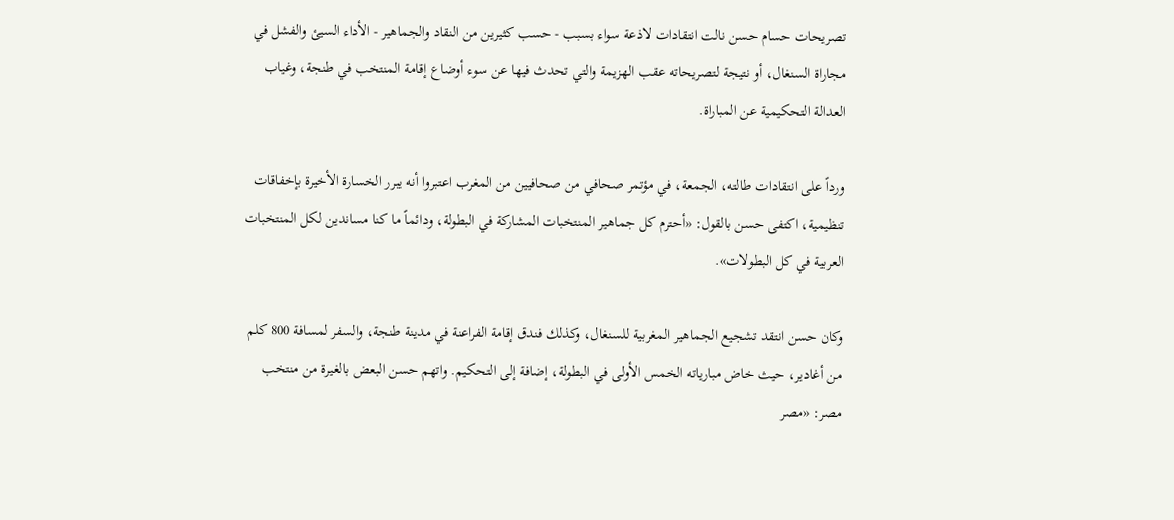تصريحات حسام حسن نالت انتقادات لاذعة سواء بسبب - حسب كثيرين من النقاد والجماهير - الأداء السيئ والفشل في مجاراة السنغال، أو نتيجة لتصريحاته عقب الهزيمة والتي تحدث فيها عن سوء أوضاع إقامة المنتخب في طنجة، وغياب العدالة التحكيمية عن المباراة.

ورداً على انتقادات طالته، الجمعة، في مؤتمر صحافي من صحافيين من المغرب اعتبروا أنه يبرر الخسارة الأخيرة بإخفاقات تنظيمية، اكتفى حسن بالقول: «أحترم كل جماهير المنتخبات المشاركة في البطولة، ودائماً ما كنا مساندين لكل المنتخبات العربية في كل البطولات».

وكان حسن انتقد تشجيع الجماهير المغربية للسنغال، وكذلك فندق إقامة الفراعنة في مدينة طنجة، والسفر لمسافة 800 كلم من أغادير، حيث خاض مبارياته الخمس الأولى في البطولة، إضافة إلى التحكيم. واتهم حسن البعض بالغيرة من منتخب مصر: «مصر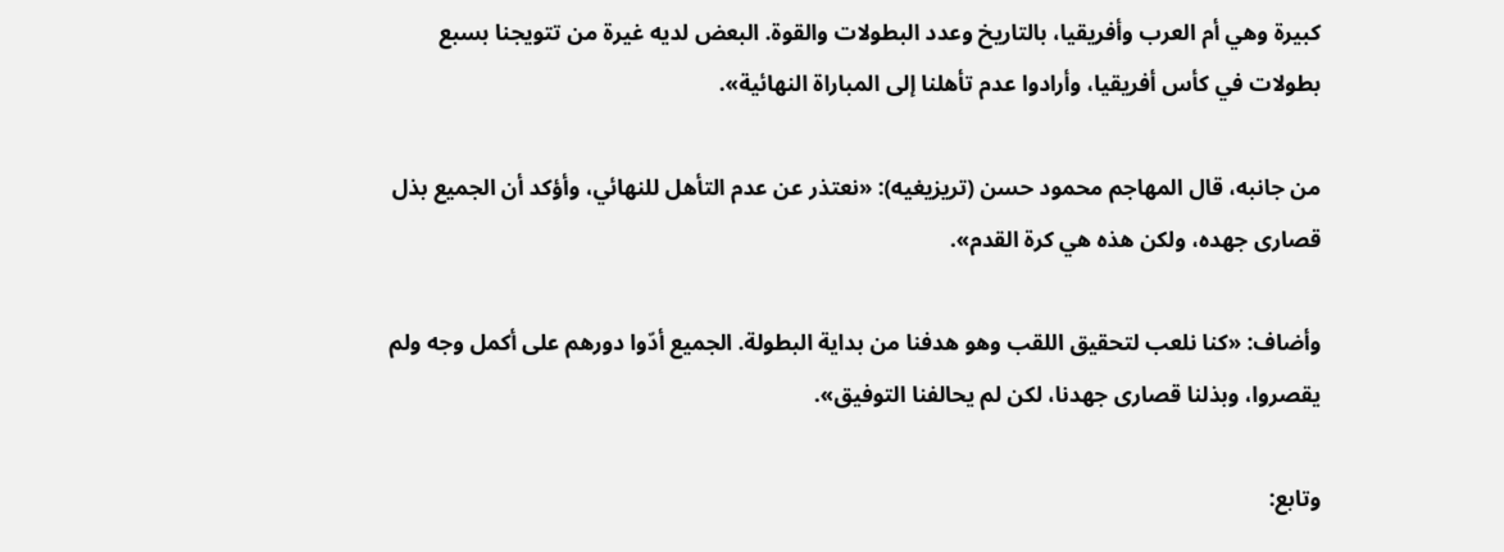كبيرة وهي أم العرب وأفريقيا، بالتاريخ وعدد البطولات والقوة. البعض لديه غيرة من تتويجنا بسبع بطولات في كأس أفريقيا، وأرادوا عدم تأهلنا إلى المباراة النهائية».

من جانبه، قال المهاجم محمود حسن (تريزيغيه): «نعتذر عن عدم التأهل للنهائي، وأؤكد أن الجميع بذل قصارى جهده، ولكن هذه هي كرة القدم».

وأضاف: «كنا نلعب لتحقيق اللقب وهو هدفنا من بداية البطولة. الجميع أدّوا دورهم على أكمل وجه ولم يقصروا، وبذلنا قصارى جهدنا، لكن لم يحالفنا التوفيق».

وتابع: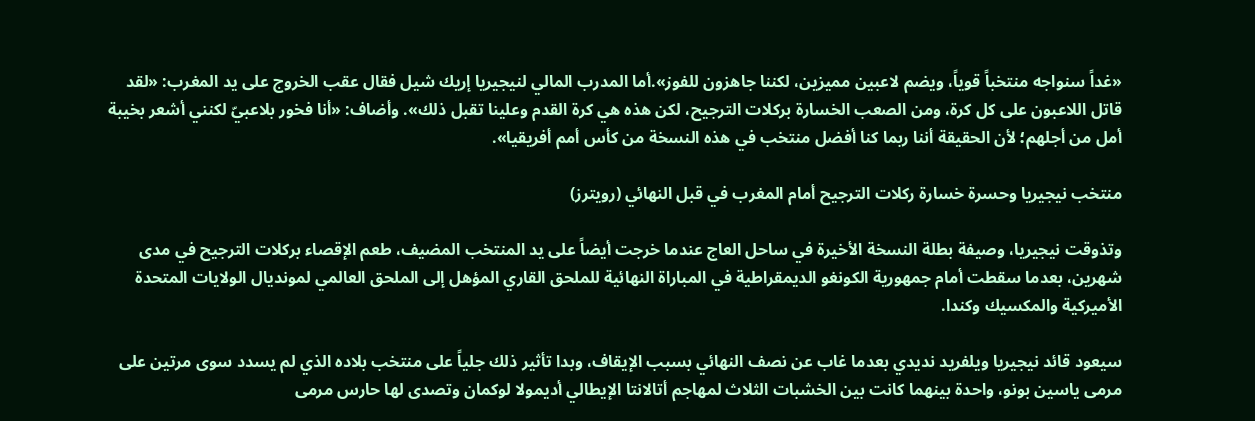«غداً سنواجه منتخباً قوياً، ويضم لاعبين مميزين، لكننا جاهزون للفوز».أما المدرب المالي لنيجيريا إريك شيل فقال عقب الخروج على يد المغرب: «لقد قاتل اللاعبون على كل كرة، ومن الصعب الخسارة بركلات الترجيح، لكن هذه هي كرة القدم وعلينا تقبل ذلك». وأضاف: «أنا فخور بلاعبيّ لكنني أشعر بخيبة أمل من أجلهم؛ لأن الحقيقة أننا ربما كنا أفضل منتخب في هذه النسخة من كأس أمم أفريقيا».

منتخب نيجيريا وحسرة خسارة ركلات الترجيح أمام المغرب في قبل النهائي (رويترز)

وتذوقت نيجيريا، وصيفة بطلة النسخة الأخيرة في ساحل العاج عندما خرجت أيضاً على يد المنتخب المضيف، طعم الإقصاء بركلات الترجيح في مدى شهرين، بعدما سقطت أمام جمهورية الكونغو الديمقراطية في المباراة النهائية للملحق القاري المؤهل إلى الملحق العالمي لمونديال الولايات المتحدة الأميركية والمكسيك وكندا.

سيعود قائد نيجيريا ويلفريد نديدي بعدما غاب عن نصف النهائي بسبب الإيقاف، وبدا تأثير ذلك جلياً على منتخب بلاده الذي لم يسدد سوى مرتين على مرمى ياسين بونو، واحدة بينهما كانت بين الخشبات الثلاث لمهاجم أتالانتا الإيطالي أديمولا لوكمان وتصدى لها حارس مرمى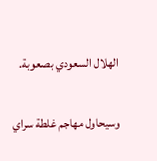الهلال السعودي بصعوبة.

وسيحاول مهاجم غلطة سراي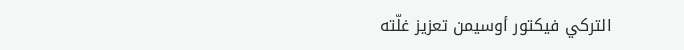التركي فيكتور أوسيمن تعزيز غلّته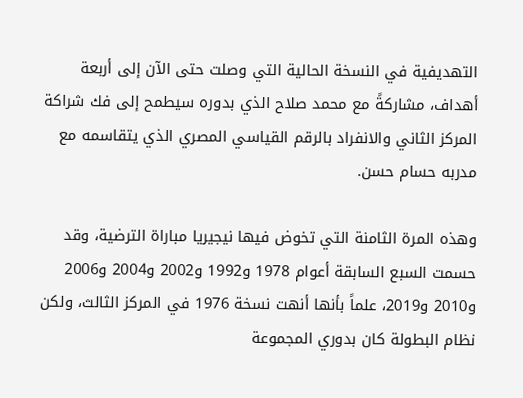التهديفية في النسخة الحالية التي وصلت حتى الآن إلى أربعة أهداف، مشاركةً مع محمد صلاح الذي بدوره سيطمح إلى فك شراكة المركز الثاني والانفراد بالرقم القياسي المصري الذي يتقاسمه مع مدربه حسام حسن.

وهذه المرة الثامنة التي تخوض فيها نيجيريا مباراة الترضية، وقد حسمت السبع السابقة أعوام 1978 و1992 و2002 و2004 و2006 و2010 و2019، علماً بأنها أنهت نسخة 1976 في المركز الثالث، ولكن نظام البطولة كان بدوري المجموعة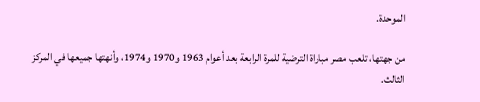الموحدة.

من جهتها، تلعب مصر مباراة الترضية للمرة الرابعة بعد أعوام 1963 و1970 و1974، وأنهتها جميعها في المركز الثالث.